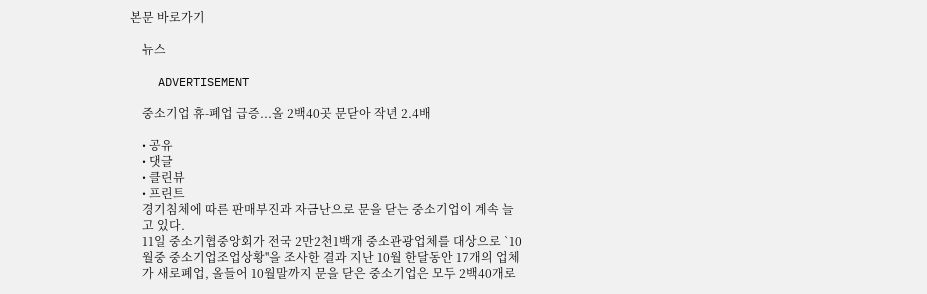본문 바로가기

    뉴스

    ADVERTISEMENT

    중소기업 휴-폐업 급증...올 2백40곳 문닫아 작년 2.4배

    • 공유
    • 댓글
    • 클린뷰
    • 프린트
    경기침체에 따른 판매부진과 자금난으로 문을 닫는 중소기업이 계속 늘
    고 있다.
    11일 중소기협중앙회가 전국 2만2천1백개 중소관광업체를 대상으로 `10
    월중 중소기업조업상황''을 조사한 결과 지난 10월 한달동안 17개의 업체
    가 새로폐업, 올들어 10월말까지 문을 닫은 중소기업은 모두 2백40개로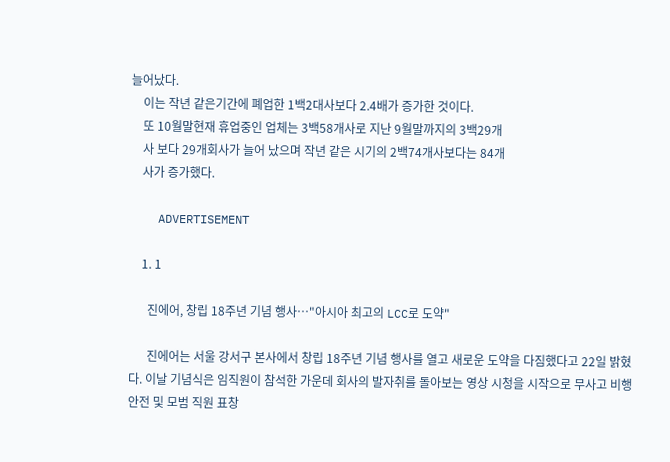늘어났다.
    이는 작년 같은기간에 폐업한 1백2대사보다 2.4배가 증가한 것이다.
    또 10월말현재 휴업중인 업체는 3백58개사로 지난 9월말까지의 3백29개
    사 보다 29개회사가 늘어 났으며 작년 같은 시기의 2백74개사보다는 84개
    사가 증가했다.

    ADVERTISEMENT

    1. 1

      진에어, 창립 18주년 기념 행사…"아시아 최고의 LCC로 도약"

      진에어는 서울 강서구 본사에서 창립 18주년 기념 행사를 열고 새로운 도약을 다짐했다고 22일 밝혔다. 이날 기념식은 임직원이 참석한 가운데 회사의 발자취를 돌아보는 영상 시청을 시작으로 무사고 비행안전 및 모범 직원 표창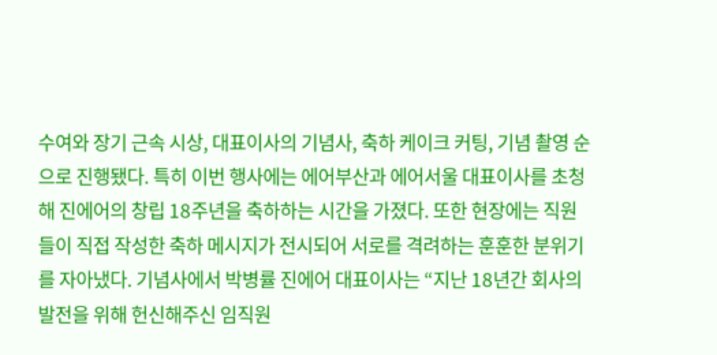수여와 장기 근속 시상, 대표이사의 기념사, 축하 케이크 커팅, 기념 촬영 순으로 진행됐다. 특히 이번 행사에는 에어부산과 에어서울 대표이사를 초청해 진에어의 창립 18주년을 축하하는 시간을 가졌다. 또한 현장에는 직원들이 직접 작성한 축하 메시지가 전시되어 서로를 격려하는 훈훈한 분위기를 자아냈다. 기념사에서 박병률 진에어 대표이사는 “지난 18년간 회사의 발전을 위해 헌신해주신 임직원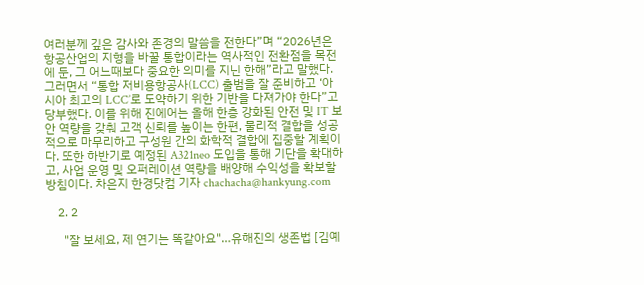여러분께 깊은 감사와 존경의 말씀을 전한다”며 “2026년은 항공산업의 지형을 바꿀 통합이라는 역사적인 전환점을 목전에 둔, 그 어느때보다 중요한 의미를 지닌 한해”라고 말했다. 그러면서 “통합 저비용항공사(LCC) 출범을 잘 준비하고 ‘아시아 최고의 LCC’로 도약하기 위한 기반을 다져가야 한다”고 당부했다. 이를 위해 진에어는 올해 한층 강화된 안전 및 IT 보안 역량을 갖춰 고객 신뢰를 높이는 한편, 물리적 결합을 성공적으로 마무리하고 구성원 간의 화학적 결합에 집중할 계획이다. 또한 하반기로 예정된 A321neo 도입을 통해 기단을 확대하고, 사업 운영 및 오퍼레이션 역량을 배양해 수익성을 확보할 방침이다. 차은지 한경닷컴 기자 chachacha@hankyung.com

    2. 2

      "잘 보세요, 제 연기는 똑같아요"…유해진의 생존법 [김예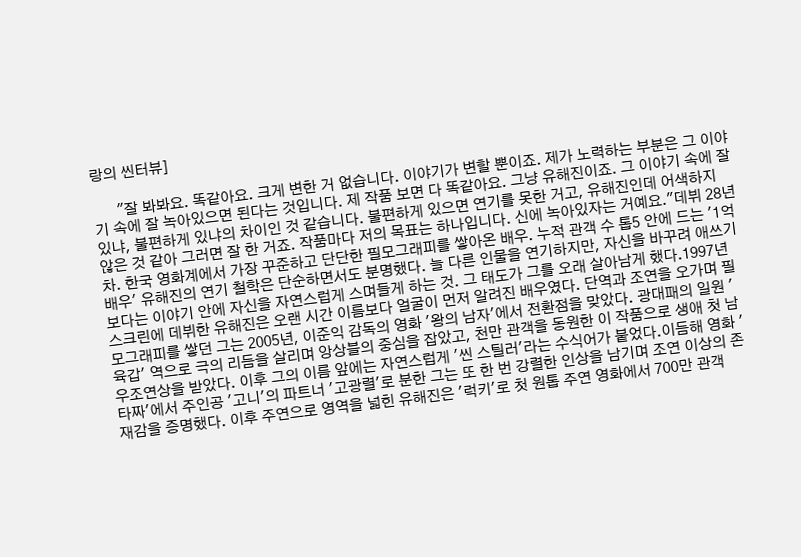랑의 씬터뷰]

      "잘 봐봐요. 똑같아요. 크게 변한 거 없습니다. 이야기가 변할 뿐이죠. 제가 노력하는 부분은 그 이야기 속에 잘 녹아있으면 된다는 것입니다. 제 작품 보면 다 똑같아요. 그냥 유해진이죠. 그 이야기 속에 잘 있냐, 불편하게 있냐의 차이인 것 같습니다. 불편하게 있으면 연기를 못한 거고, 유해진인데 어색하지 않은 것 같아 그러면 잘 한 거죠. 작품마다 저의 목표는 하나입니다. 신에 녹아있자는 거예요."데뷔 28년 차. 한국 영화계에서 가장 꾸준하고 단단한 필모그래피를 쌓아온 배우. 누적 관객 수 톱5 안에 드는 '1억 배우' 유해진의 연기 철학은 단순하면서도 분명했다. 늘 다른 인물을 연기하지만, 자신을 바꾸려 애쓰기보다는 이야기 안에 자신을 자연스럽게 스며들게 하는 것. 그 태도가 그를 오래 살아남게 했다.1997년 스크린에 데뷔한 유해진은 오랜 시간 이름보다 얼굴이 먼저 알려진 배우였다. 단역과 조연을 오가며 필모그래피를 쌓던 그는 2005년, 이준익 감독의 영화 '왕의 남자'에서 전환점을 맞았다. 광대패의 일원 '육갑' 역으로 극의 리듬을 살리며 앙상블의 중심을 잡았고, 천만 관객을 동원한 이 작품으로 생애 첫 남우조연상을 받았다. 이후 그의 이름 앞에는 자연스럽게 '씬 스틸러'라는 수식어가 붙었다.이듬해 영화 '타짜'에서 주인공 '고니'의 파트너 '고광렬'로 분한 그는 또 한 번 강렬한 인상을 남기며 조연 이상의 존재감을 증명했다. 이후 주연으로 영역을 넓힌 유해진은 '럭키'로 첫 원톱 주연 영화에서 700만 관객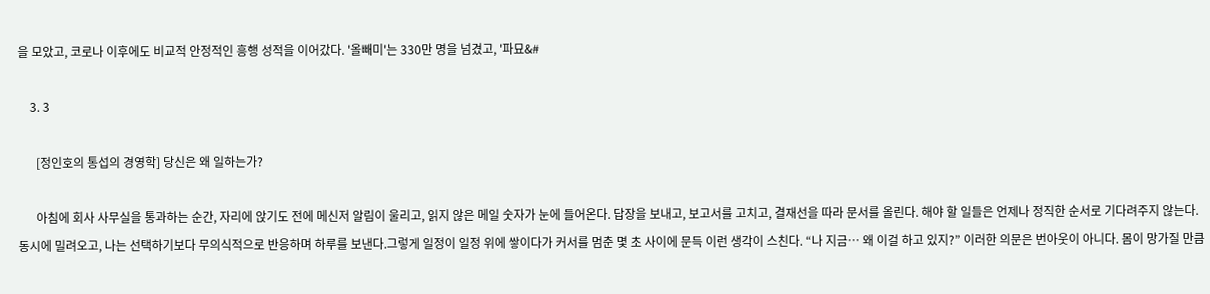을 모았고, 코로나 이후에도 비교적 안정적인 흥행 성적을 이어갔다. '올빼미'는 330만 명을 넘겼고, '파묘&#

    3. 3

      [정인호의 통섭의 경영학] 당신은 왜 일하는가?

      아침에 회사 사무실을 통과하는 순간, 자리에 앉기도 전에 메신저 알림이 울리고, 읽지 않은 메일 숫자가 눈에 들어온다. 답장을 보내고, 보고서를 고치고, 결재선을 따라 문서를 올린다. 해야 할 일들은 언제나 정직한 순서로 기다려주지 않는다. 동시에 밀려오고, 나는 선택하기보다 무의식적으로 반응하며 하루를 보낸다.그렇게 일정이 일정 위에 쌓이다가 커서를 멈춘 몇 초 사이에 문득 이런 생각이 스친다. “나 지금… 왜 이걸 하고 있지?” 이러한 의문은 번아웃이 아니다. 몸이 망가질 만큼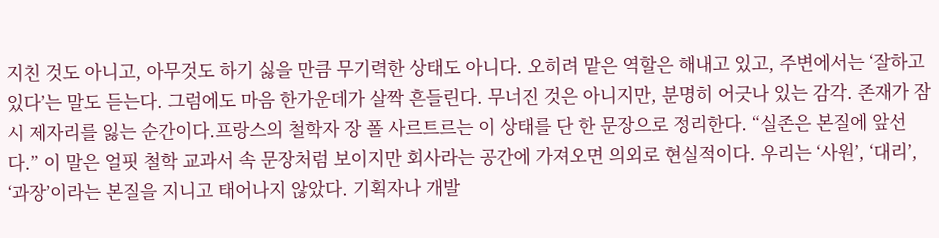지친 것도 아니고, 아무것도 하기 싫을 만큼 무기력한 상태도 아니다. 오히려 맡은 역할은 해내고 있고, 주변에서는 ‘잘하고 있다’는 말도 듣는다. 그럼에도 마음 한가운데가 살짝 흔들린다. 무너진 것은 아니지만, 분명히 어긋나 있는 감각. 존재가 잠시 제자리를 잃는 순간이다.프랑스의 철학자 장 폴 사르트르는 이 상태를 단 한 문장으로 정리한다. “실존은 본질에 앞선다.” 이 말은 얼핏 철학 교과서 속 문장처럼 보이지만 회사라는 공간에 가져오면 의외로 현실적이다. 우리는 ‘사원’, ‘대리’, ‘과장’이라는 본질을 지니고 태어나지 않았다. 기획자나 개발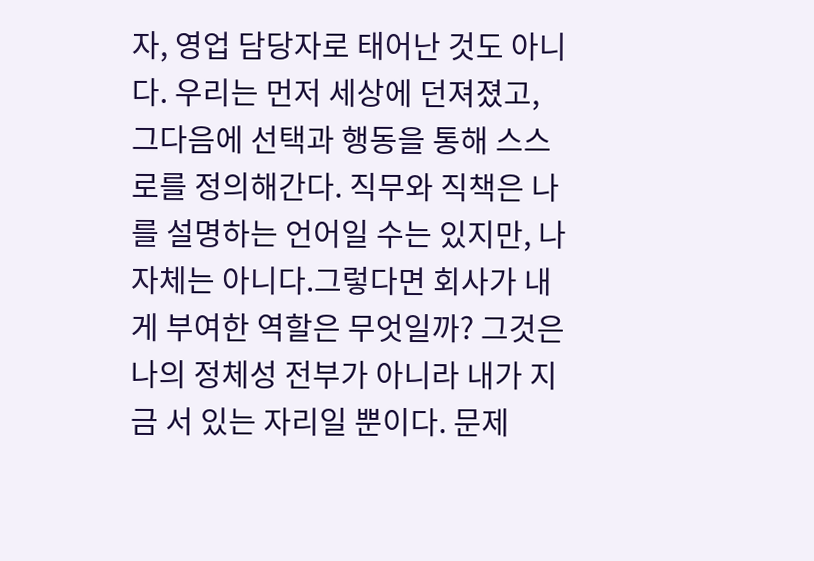자, 영업 담당자로 태어난 것도 아니다. 우리는 먼저 세상에 던져졌고, 그다음에 선택과 행동을 통해 스스로를 정의해간다. 직무와 직책은 나를 설명하는 언어일 수는 있지만, 나 자체는 아니다.그렇다면 회사가 내게 부여한 역할은 무엇일까? 그것은 나의 정체성 전부가 아니라 내가 지금 서 있는 자리일 뿐이다. 문제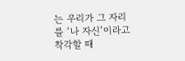는 우리가 그 자리를 ‘나 자신’이라고 착각할 때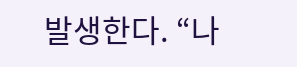발생한다. “나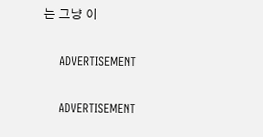는 그냥 이

    ADVERTISEMENT

    ADVERTISEMENT